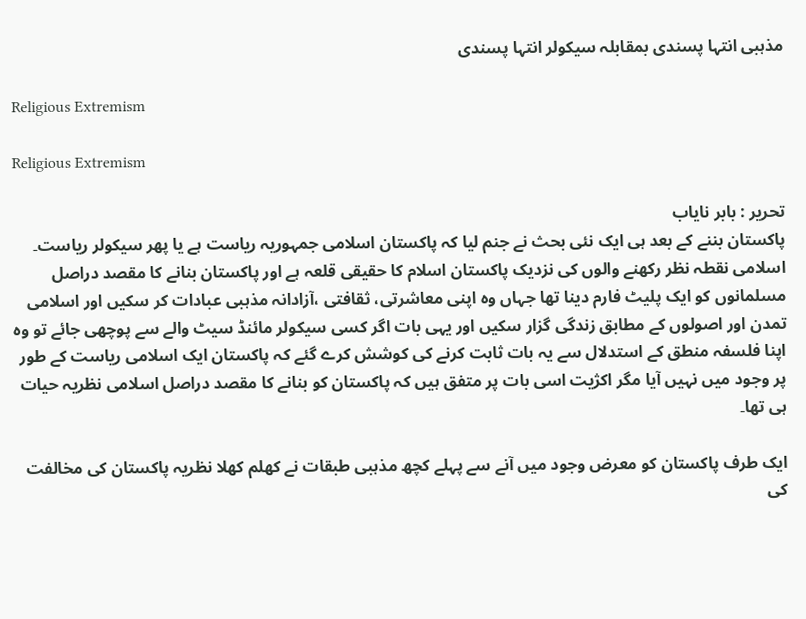مذہبی انتہا پسندی بمقابلہ سیکولر انتہا پسندی

Religious Extremism

Religious Extremism

تحریر : بابر نایاب
پاکستان بننے کے بعد ہی ایک نئی بحث نے جنم لیا کہ پاکستان اسلامی جمہوریہ ریاست ہے یا پھر سیکولر ریاست۔ اسلامی نقطہ نظر رکھنے والوں کی نزدیک پاکستان اسلام کا حقیقی قلعہ ہے اور پاکستان بنانے کا مقصد دراصل مسلمانوں کو ایک پلیٹ فارم دینا تھا جہاں وہ اپنی معاشرتی، ثقافتی ،آزادانہ مذہبی عبادات کر سکیں اور اسلامی تمدن اور اصولوں کے مطابق زندگی گزار سکیں اور یہی بات اگر کسی سیکولر مائنڈ سیٹ والے سے پوچھی جائے تو وہ اپنا فلسفہ منطق کے استدلال سے یہ بات ثابت کرنے کی کوشش کرے گئے کہ پاکستان ایک اسلامی ریاست کے طور پر وجود میں نہیں آیا مگر اکژیت اسی بات پر متفق ہیں کہ پاکستان کو بنانے کا مقصد دراصل اسلامی نظریہ حیات ہی تھا۔

ایک طرف پاکستان کو معرض وجود میں آنے سے پہلے کچھ مذہبی طبقات نے کھلم کھلا نظریہ پاکستان کی مخالفت کی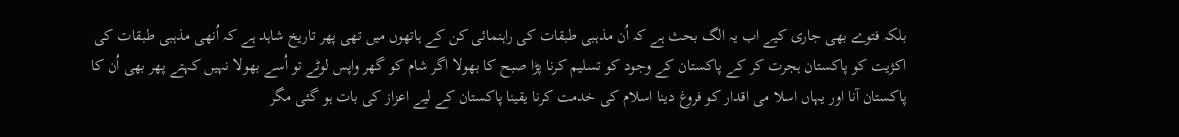بلکہ فتوے بھی جاری کیے اب یہ الگ بحث ہے کہ اُن مذہبی طبقات کی راہنمائی کن کے ہاتھوں میں تھی پھر تاریخ شاہد ہے کہ اُنھی مذہبی طبقات کی اکژیت کو پاکستان ہجرت کر کے پاکستان کے وجود کو تسلیم کرنا پڑا صبح کا بھولا اگر شام کو گھر واپس لوٹے تو اُسے بھولا نہیں کہتے پھر بھی اُن کا پاکستان آنا اور یہاں اسلا می اقدار کو فروغ دینا اسلام کی خدمت کرنا یقینا پاکستان کے لیے اعزاز کی بات ہو گئی مگر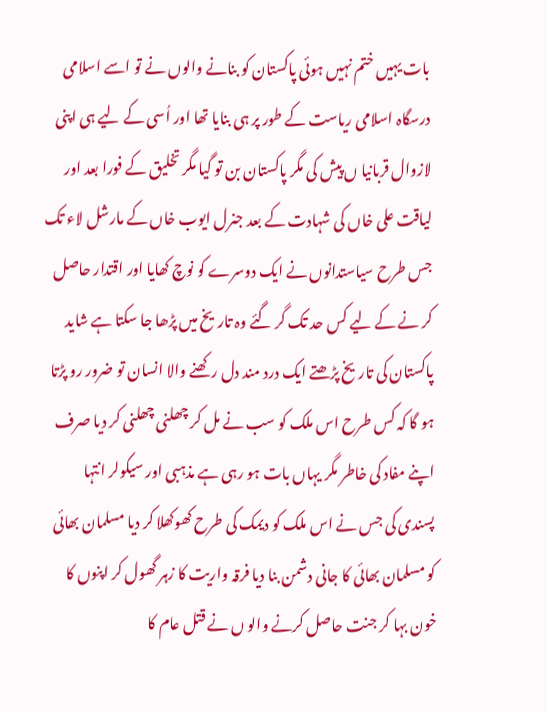بات یہیں ختم نہیں ہوئی پاکستان کو بنانے والوں نے تو اسے اسلامی درسگاہ اسلامی ریاست کے طور پر ہی بنایا تھا اور اُسی کے لیے ہی اپنی لازوال قربانیا ں پیش کی مگر پاکستان بن تو گیا مگر تخلیق کے فورا بعد اور لیاقت علی خاں کی شہادت کے بعد جنرل ایوب خاں کے مارشل لاء تک جس طرح سیاستدانوں نے ایک دوسرے کو نوچ کھایا اور اقتدار حاصل کر نے کے لیے کس حد تک گر گئے وہ تاریخ میں پڑھا جا سکتا ہے شاید پاکستان کی تاریخ پڑھتے ایک درد مند دل رکھنے والا انسان تو ضرور رو پڑتا ہو گا کہ کس طرح اس ملک کو سب نے مل کر چھلنی چھلنی کر دیا صرف اپنے مفاد کی خاطر مگر یہاں بات ہو رہی ہے مذہبی اور سیکولر انتہا پسندی کی جس نے اس ملک کو دیمک کی طرح کھوکھلا کر دیا مسلمان بھائی کو مسلمان بھائی کا جانی دشمن بنا دیا فرقہ واریت کا زہر گھول کر اپنوں کا خون بہا کر جنت حاصل کرنے والو ں نے قتل عام کا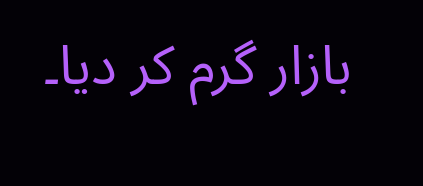بازار گرم کر دیا۔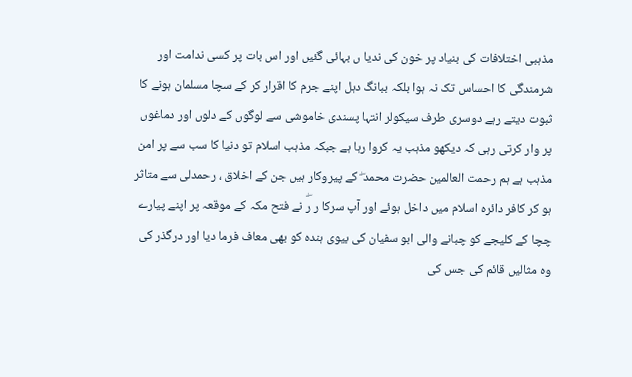مذہبی اختلافات کی بنیاد پر خون کی ندیا ں بہائی گئیں اور اس بات پر کسی ندامت اور شرمندگی کا احساس تک نہ ہوا بلکہ ببانگ دہل اپنے جرم کا اقرار کر کے سچا مسلمان ہونے کا ثبوت دیتے رہے دوسری طرف سیکولر انتہا پسندی خاموشی سے لوگوں کے دلوں اور دماغوں پر وار کرتی رہی کہ دیکھو مذہب یہ کروا رہا ہے جبکہ مذہب اسلام تو دنیا کا سب سے پر امن مذہب ہے ہم رحمت العالمین حضرت محمد ۖ کے پیروکار ہیں جن کے اخلاق ، رحمدلی سے متاثر ہو کر کافر دائرہ اسلام میں داخل ہوئے اور آپ سرکا ر رۖ نے فتح مکہ کے موقعہ پر اپنے پیارے چچا کے کلیجے کو چبانے والی ابو سفیان کی بیوی ہندہ کو بھی معاف فرما دیا اور درگذر کی وہ مثالیں قائم کی جس کی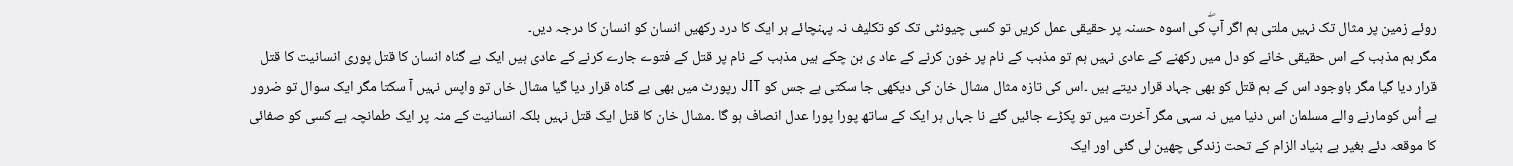روئے زمین پر مثال تک نہیں ملتی ہم اگر آپۖ کی اسوہ حسنہ پر حقیقی عمل کریں تو کسی چیونٹی تک کو تکلیف نہ پہنچائے ہر ایک کا درد رکھیں انسان کو انسان کا درجہ دیں۔
مگر ہم مذہب کے اس حقیقی خانے کو دل میں رکھنے کے عادی نہیں ہم تو مذہب کے نام پر خون کرنے کے عاد ی بن چکے ہیں مذہب کے نام پر قتل کے فتوے جارے کرنے کے عادی ہیں ایک بے گناہ انسان کا قتل پوری انسانیت کا قتل قرار دیا گیا مگر باوجود اس کے ہم قتل کو بھی جہاد قرار دیتے ہیں ۔اس کی تازہ مثال مشال خان کی دیکھی جا سکتی ہے جس کو JIT رپورٹ میں بھی بے گناہ قرار دیا گیا مشال خاں تو واپس نہیں آ سکتا مگر ایک سوال تو ضرور ہے اُس کومارنے والے مسلمان اس دنیا میں نہ سہی مگر آخرت میں تو پکڑے جائیں گئے نا جہاں ہر ایک کے ساتھ پورا پورا عدل انصاف ہو گا ۔مشال خان کا قتل ایک قتل نہیں بلکہ انسانیت کے منہ پر ایک طمانچہ ہے کسی کو صفائی کا موقعہ دئے بغیر بے بنیاد الزام کے تحت زندگی چھین لی گئی اور ایک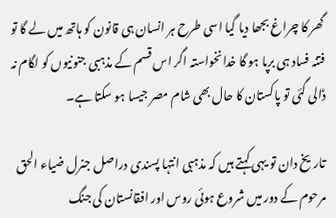گھر کا چراغ بجھا دیا گیا اسی طرح ہر انسان ہی قانون کو ہاتھ میں لے گا تو فتنہ فساد ہی برپا ہو گا خدانخواستہ اگر اس قسم کے مذہبی جنونیوں کو لگام نہ ڈالی گئی تو پاکستان کا حال بھی شام مصر جیسا ہو سکتا ہے۔

تاریخ دان تو یہی کہتے ہیں کہ مذہبی انتہا پسندی دراصل جنرل ضیاء الحق مرحوم کے دور میں شروع ہوئی روس اور افقانستان کی جنگ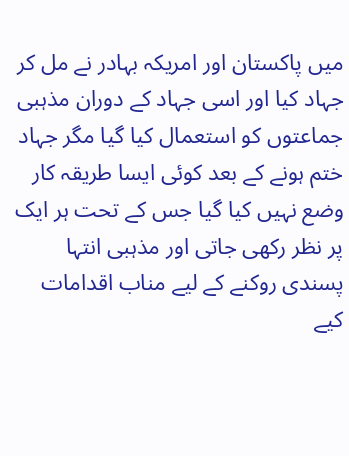میں پاکستان اور امریکہ بہادر نے مل کر جہاد کیا اور اسی جہاد کے دوران مذہبی جماعتوں کو استعمال کیا گیا مگر جہاد ختم ہونے کے بعد کوئی ایسا طریقہ کار وضع نہیں کیا گیا جس کے تحت ہر ایک پر نظر رکھی جاتی اور مذہبی انتہا پسندی روکنے کے لیے مناب اقدامات کیے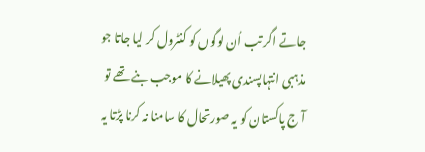جاتے اگر تب اُن لوگوں کو کنٹرول کر لیا جاتا جو مذہبی انتہاپسندی پھیلانے کا موجب بنے تھے تو آ ج پاکستان کو یہ صورتحال کا سامنا نہ کرنا پڑتا یہ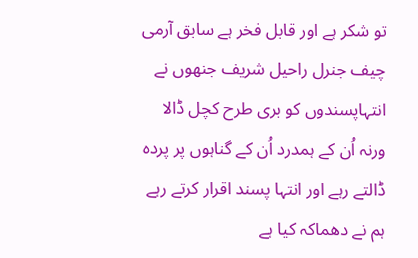تو شکر ہے اور قابل فخر ہے سابق آرمی چیف جنرل راحیل شریف جنھوں نے انتہاپسندوں کو بری طرح کچل ڈالا ورنہ اُن کے ہمدرد اُن کے گناہوں پر پردہ ڈالتے رہے اور انتہا پسند اقرار کرتے رہے ہم نے دھماکہ کیا ہے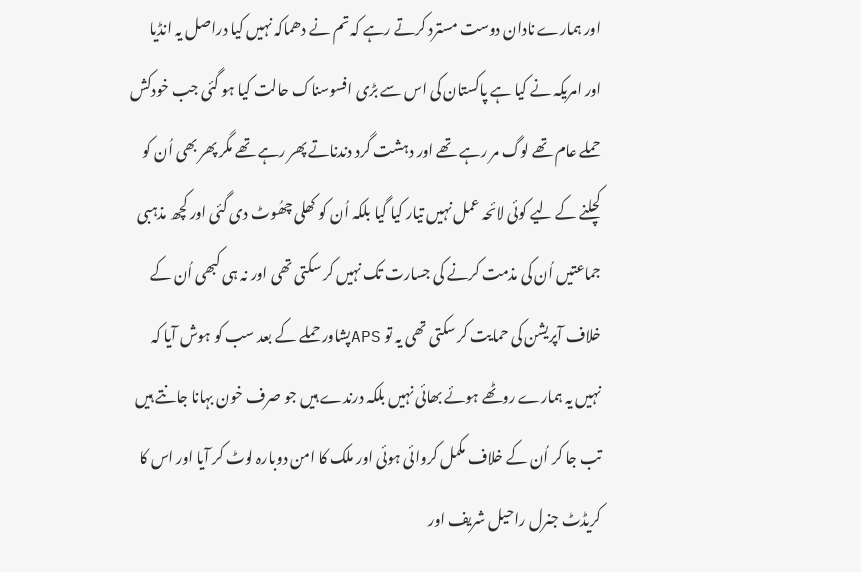اور ہمارے نادان دوست مسترد کرتے رہے کہ تم نے دھماکہ نہیں کیا دراصل یہ انڈیا اور امریکہ نے کیا ہے پاکستان کی اس سے بڑی افسوسناک حالت کیا ہو گئی جب خودکش حملے عام تھے لوگ مر رہے تھے اور دہشت گرد دندناتے پھر رہے تھے مگر پھر بھی اُن کو کچلنے کے لیے کوئی لائحہ عمل نہیں تیار کیا گیا بلکہ اُن کو کھلی چھُوٹ دی گئی اور کچھ مذہبی جماعتیں اُن کی مذمت کرنے کی جسارت تک نہیں کر سکتی تھی اور نہ ہی کبھی اُن کے خلاف آپریشن کی حمایت کر سکتی تھی یہ تو APSپشاور حملے کے بعد سب کو ہوش آیا کہ نہیں یہ ہمارے روٹھے ہوئے بھائی نہیں بلکہ درندے ہیں جو صرف خون بہانا جانتے ہیں تب جا کر اُن کے خلاف مکمل کروائی ہوئی اور ملک کا امن دوبارہ لوٹ کر آیا اور اس کا کریڈٹ جنرل راحیل شریف اور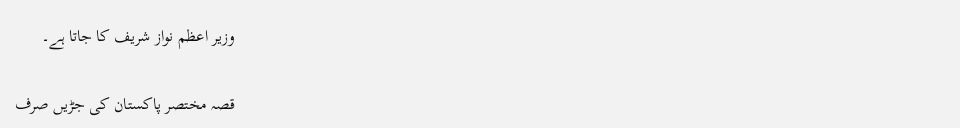وزیر اعظم نواز شریف کا جاتا ہے۔

قصہ مختصر پاکستان کی جڑیں صرف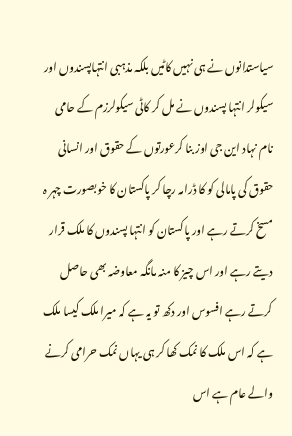سیاستدانوں نے ہی نہیں کاٹیں بلکہ مذہبی انتہاپسندوں اور سیکولر انتہا پسندوں نے مل کر کاٹی سیکولرزم کے حامی نام نہاد این جی اوز بنا کرعورتوں کے حقوق اور انسانی حقوق کی پامالی کو کا ڈرامہ رچا کر پاکستان کا خوبصورت چہر ہ مسخ کرتے رہے اور پاکستان کو انتہا پسندوں کا ملک قرار دیتے رہے اور اس چیز کا منہ مانگہ معاوضہ بھی حاصل کرتے رہے افسوس اور دکھ تو یہ ہے کہ میرا ملک کیسا ملک ہے کہ اس ملک کا نمک کھا کر ہی یہاں نمک حرامی کرنے والے عام ہے اس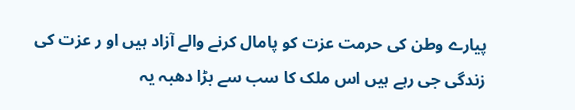پیارے وطن کی حرمت عزت کو پامال کرنے والے آزاد ہیں او ر عزت کی زندگی جی رہے ہیں اس ملک کا سب سے بڑا دھبہ یہ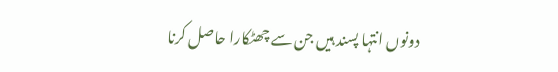دونوں انتہا پسند ہیں جن سے چھٹکارا حاصل کرنا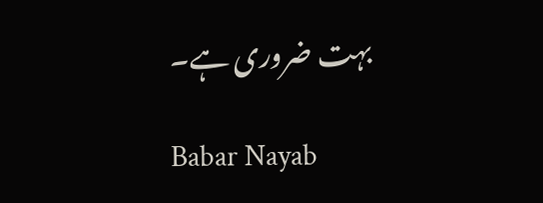بہت ضروری ہے۔

Babar Nayab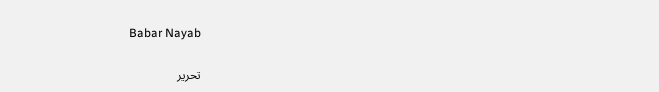Babar Nayab

تحریر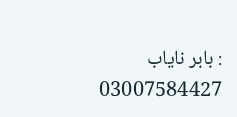: بابر نایاب
03007584427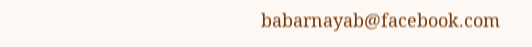babarnayab@facebook.com